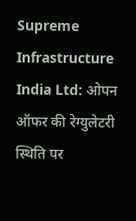Supreme Infrastructure India Ltd: ओपन ऑफर की रेग्युलेटरी स्थिति पर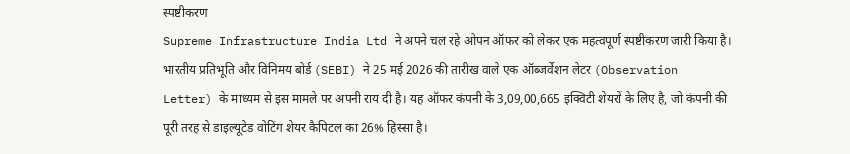स्पष्टीकरण
Supreme Infrastructure India Ltd ने अपने चल रहे ओपन ऑफर को लेकर एक महत्वपूर्ण स्पष्टीकरण जारी किया है। भारतीय प्रतिभूति और विनिमय बोर्ड (SEBI) ने 25 मई 2026 की तारीख वाले एक ऑब्जर्वेशन लेटर (Observation Letter) के माध्यम से इस मामले पर अपनी राय दी है। यह ऑफर कंपनी के 3,09,00,665 इक्विटी शेयरों के लिए है, जो कंपनी की पूरी तरह से डाइल्यूटेड वोटिंग शेयर कैपिटल का 26% हिस्सा है।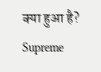क्या हुआ है?
Supreme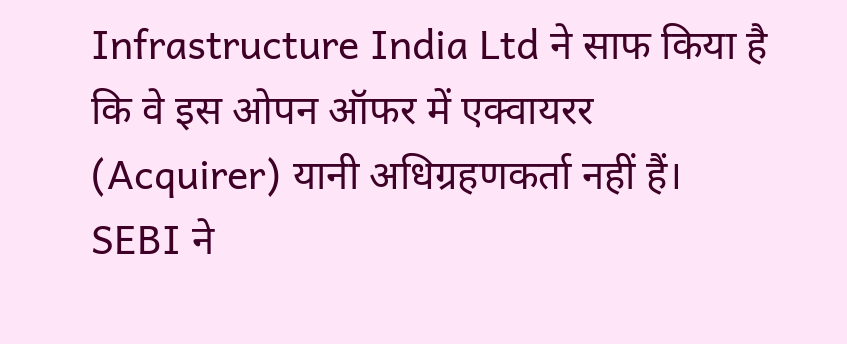Infrastructure India Ltd ने साफ किया है कि वे इस ओपन ऑफर में एक्वायरर (Acquirer) यानी अधिग्रहणकर्ता नहीं हैं। SEBI ने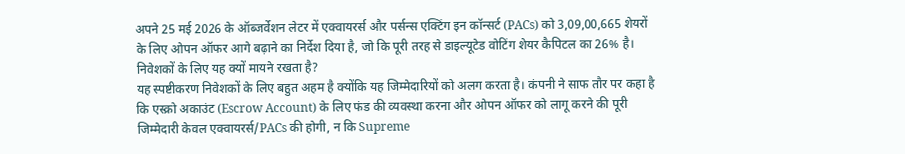अपने 25 मई 2026 के ऑब्जर्वेशन लेटर में एक्वायरर्स और पर्सन्स एक्टिंग इन कॉन्सर्ट (PACs) को 3,09,00,665 शेयरों के लिए ओपन ऑफर आगे बढ़ाने का निर्देश दिया है, जो कि पूरी तरह से डाइल्यूटेड वोटिंग शेयर कैपिटल का 26% है।
निवेशकों के लिए यह क्यों मायने रखता है?
यह स्पष्टीकरण निवेशकों के लिए बहुत अहम है क्योंकि यह जिम्मेदारियों को अलग करता है। कंपनी ने साफ तौर पर कहा है कि एस्क्रो अकाउंट (Escrow Account) के लिए फंड की व्यवस्था करना और ओपन ऑफर को लागू करने की पूरी जिम्मेदारी केवल एक्वायरर्स/PACs की होगी, न कि Supreme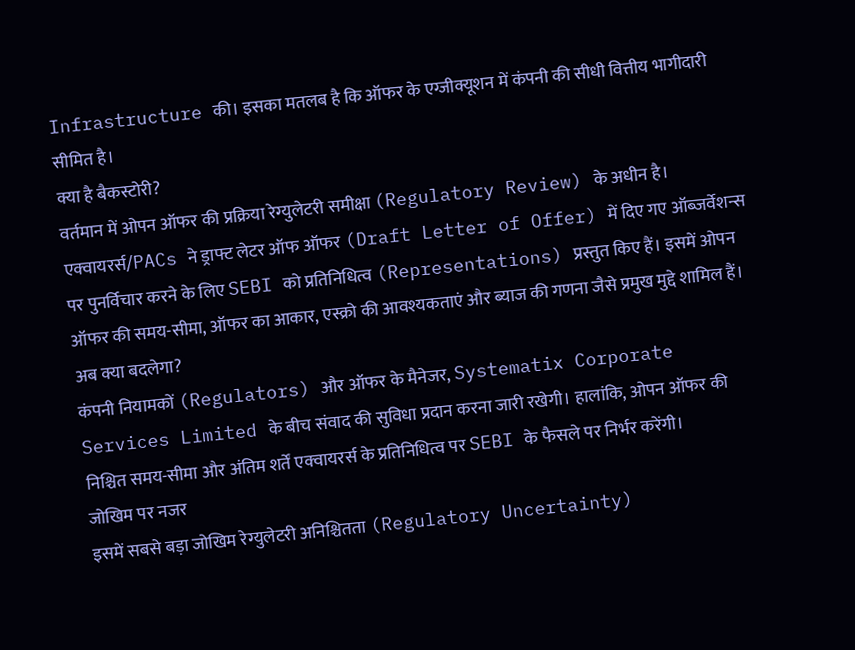Infrastructure की। इसका मतलब है कि ऑफर के एग्जीक्यूशन में कंपनी की सीधी वित्तीय भागीदारी सीमित है।
क्या है बैकस्टोरी?
वर्तमान में ओपन ऑफर की प्रक्रिया रेग्युलेटरी समीक्षा (Regulatory Review) के अधीन है। एक्वायरर्स/PACs ने ड्राफ्ट लेटर ऑफ ऑफर (Draft Letter of Offer) में दिए गए ऑब्जर्वेशन्स पर पुनर्विचार करने के लिए SEBI को प्रतिनिधित्व (Representations) प्रस्तुत किए हैं। इसमें ओपन ऑफर की समय-सीमा, ऑफर का आकार, एस्क्रो की आवश्यकताएं और ब्याज की गणना जैसे प्रमुख मुद्दे शामिल हैं।
अब क्या बदलेगा?
कंपनी नियामकों (Regulators) और ऑफर के मैनेजर, Systematix Corporate Services Limited के बीच संवाद की सुविधा प्रदान करना जारी रखेगी। हालांकि, ओपन ऑफर की निश्चित समय-सीमा और अंतिम शर्तें एक्वायरर्स के प्रतिनिधित्व पर SEBI के फैसले पर निर्भर करेंगी।
जोखिम पर नजर
इसमें सबसे बड़ा जोखिम रेग्युलेटरी अनिश्चितता (Regulatory Uncertainty)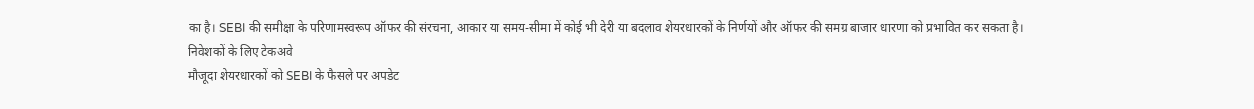का है। SEBI की समीक्षा के परिणामस्वरूप ऑफर की संरचना, आकार या समय-सीमा में कोई भी देरी या बदलाव शेयरधारकों के निर्णयों और ऑफर की समग्र बाजार धारणा को प्रभावित कर सकता है।
निवेशकों के लिए टेकअवे
मौजूदा शेयरधारकों को SEBI के फैसले पर अपडेट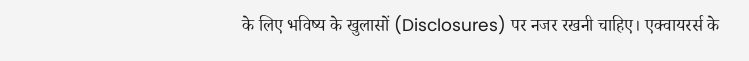के लिए भविष्य के खुलासों (Disclosures) पर नजर रखनी चाहिए। एक्वायरर्स के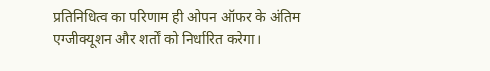प्रतिनिधित्व का परिणाम ही ओपन ऑफर के अंतिम एग्जीक्यूशन और शर्तों को निर्धारित करेगा।